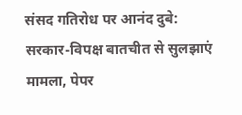संसद गतिरोध पर आनंद दुबे: सरकार-विपक्ष बातचीत से सुलझाएं मामला, पेपर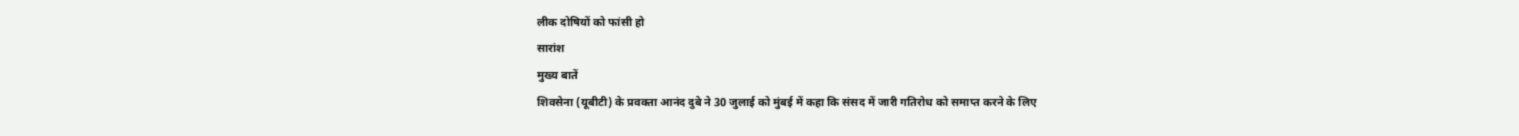लीक दोषियों को फांसी हो
सारांश
मुख्य बातें
शिवसेना (यूबीटी) के प्रवक्ता आनंद दुबे ने 30 जुलाई को मुंबई में कहा कि संसद में जारी गतिरोध को समाप्त करने के लिए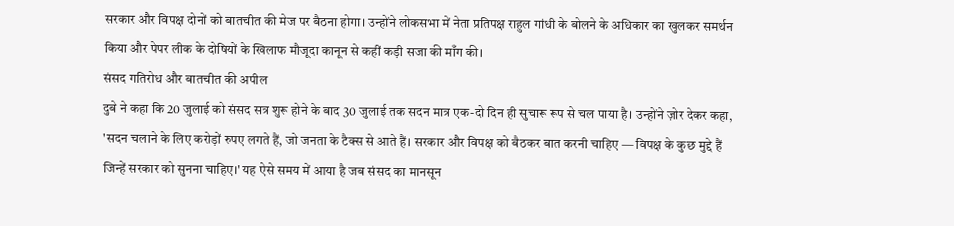सरकार और विपक्ष दोनों को बातचीत की मेज पर बैठना होगा। उन्होंने लोकसभा में नेता प्रतिपक्ष राहुल गांधी के बोलने के अधिकार का खुलकर समर्थन किया और पेपर लीक के दोषियों के खिलाफ मौजूदा कानून से कहीं कड़ी सजा की माँग की।
संसद गतिरोध और बातचीत की अपील
दुबे ने कहा कि 20 जुलाई को संसद सत्र शुरू होने के बाद 30 जुलाई तक सदन मात्र एक-दो दिन ही सुचारू रूप से चल पाया है। उन्होंने ज़ोर देकर कहा, 'सदन चलाने के लिए करोड़ों रुपए लगते हैं, जो जनता के टैक्स से आते हैं। सरकार और विपक्ष को बैठकर बात करनी चाहिए — विपक्ष के कुछ मुद्दे हैं जिन्हें सरकार को सुनना चाहिए।' यह ऐसे समय में आया है जब संसद का मानसून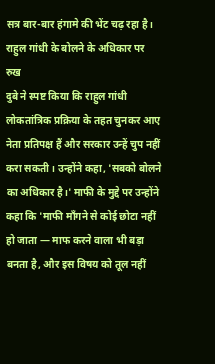सत्र बार-बार हंगामे की भेंट चढ़ रहा है।
राहुल गांधी के बोलने के अधिकार पर रुख
दुबे ने स्पष्ट किया कि राहुल गांधी लोकतांत्रिक प्रक्रिया के तहत चुनकर आए नेता प्रतिपक्ष हैं और सरकार उन्हें चुप नहीं करा सकती। उन्होंने कहा, 'सबको बोलने का अधिकार है।' माफी के मुद्दे पर उन्होंने कहा कि 'माफी माँगने से कोई छोटा नहीं हो जाता — माफ करने वाला भी बड़ा बनता है, और इस विषय को तूल नहीं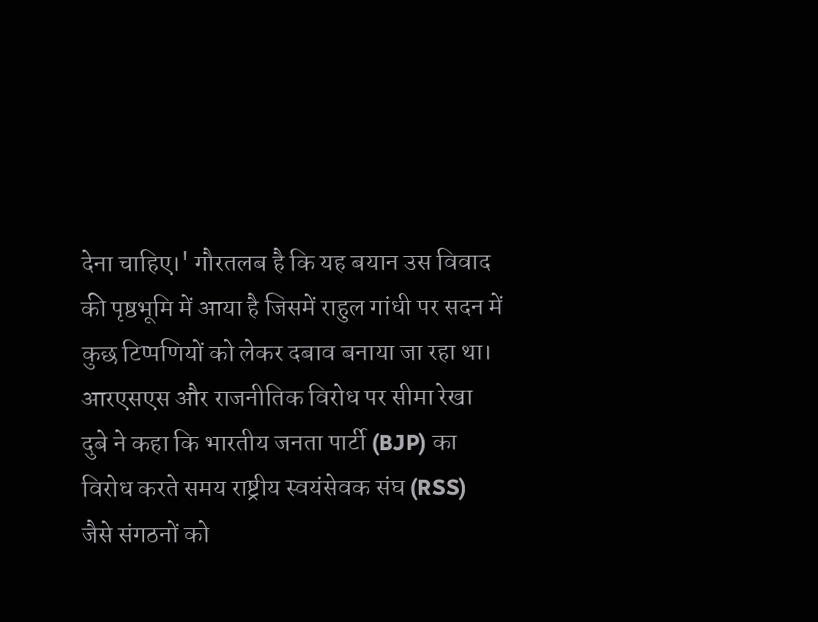देना चाहिए।' गौरतलब है कि यह बयान उस विवाद की पृष्ठभूमि में आया है जिसमें राहुल गांधी पर सदन में कुछ टिप्पणियों को लेकर दबाव बनाया जा रहा था।
आरएसएस और राजनीतिक विरोध पर सीमा रेखा
दुबे ने कहा कि भारतीय जनता पार्टी (BJP) का विरोध करते समय राष्ट्रीय स्वयंसेवक संघ (RSS) जैसे संगठनों को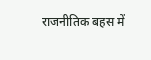राजनीतिक बहस में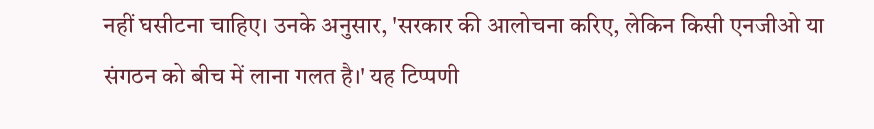नहीं घसीटना चाहिए। उनके अनुसार, 'सरकार की आलोचना करिए, लेकिन किसी एनजीओ या संगठन को बीच में लाना गलत है।' यह टिप्पणी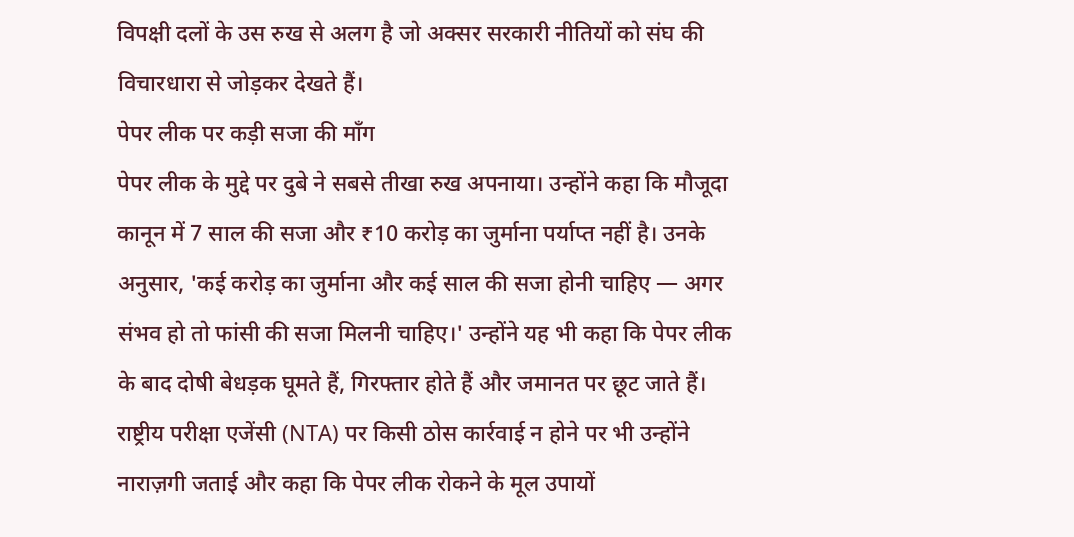विपक्षी दलों के उस रुख से अलग है जो अक्सर सरकारी नीतियों को संघ की विचारधारा से जोड़कर देखते हैं।
पेपर लीक पर कड़ी सजा की माँग
पेपर लीक के मुद्दे पर दुबे ने सबसे तीखा रुख अपनाया। उन्होंने कहा कि मौजूदा कानून में 7 साल की सजा और ₹10 करोड़ का जुर्माना पर्याप्त नहीं है। उनके अनुसार, 'कई करोड़ का जुर्माना और कई साल की सजा होनी चाहिए — अगर संभव हो तो फांसी की सजा मिलनी चाहिए।' उन्होंने यह भी कहा कि पेपर लीक के बाद दोषी बेधड़क घूमते हैं, गिरफ्तार होते हैं और जमानत पर छूट जाते हैं। राष्ट्रीय परीक्षा एजेंसी (NTA) पर किसी ठोस कार्रवाई न होने पर भी उन्होंने नाराज़गी जताई और कहा कि पेपर लीक रोकने के मूल उपायों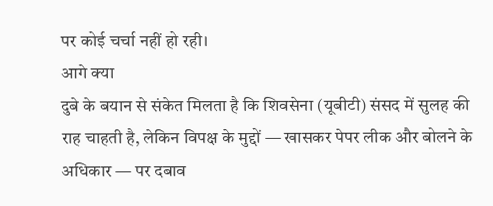पर कोई चर्चा नहीं हो रही।
आगे क्या
दुबे के बयान से संकेत मिलता है कि शिवसेना (यूबीटी) संसद में सुलह की राह चाहती है, लेकिन विपक्ष के मुद्दों — खासकर पेपर लीक और बोलने के अधिकार — पर दबाव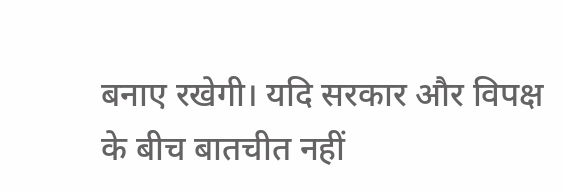बनाए रखेगी। यदि सरकार और विपक्ष के बीच बातचीत नहीं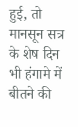हुई, तो मानसून सत्र के शेष दिन भी हंगामे में बीतने की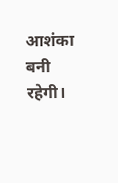आशंका बनी रहेगी।